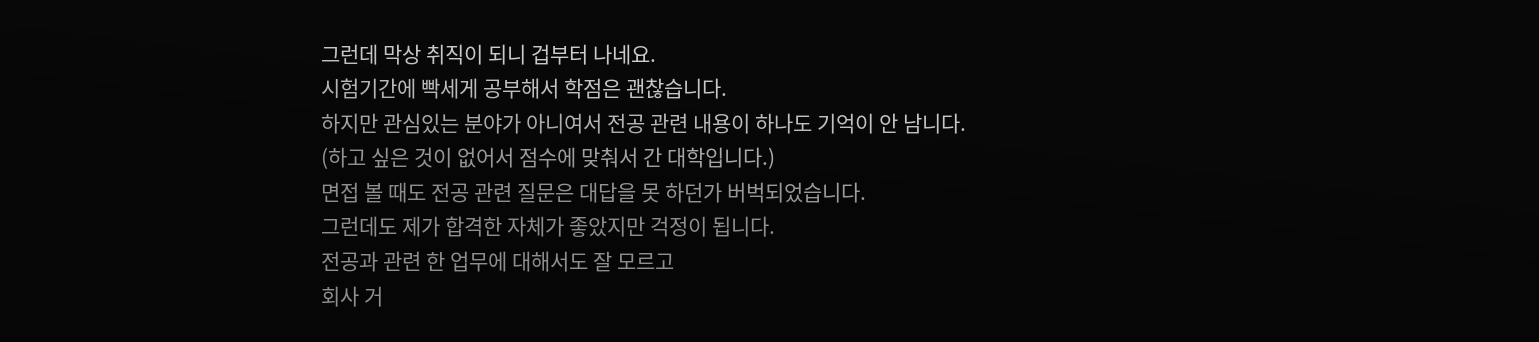그런데 막상 취직이 되니 겁부터 나네요.
시험기간에 빡세게 공부해서 학점은 괜찮습니다.
하지만 관심있는 분야가 아니여서 전공 관련 내용이 하나도 기억이 안 남니다.
(하고 싶은 것이 없어서 점수에 맞춰서 간 대학입니다.)
면접 볼 때도 전공 관련 질문은 대답을 못 하던가 버벅되었습니다.
그런데도 제가 합격한 자체가 좋았지만 걱정이 됩니다.
전공과 관련 한 업무에 대해서도 잘 모르고
회사 거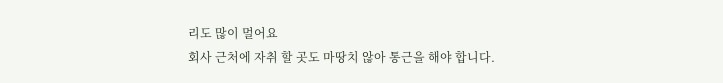리도 많이 멀어요
회사 근처에 자취 할 곳도 마땅치 않아 통근을 해야 합니다.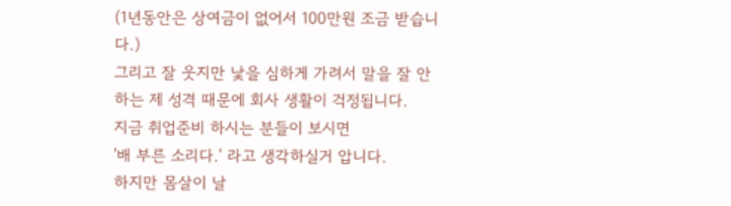(1년동안은 상여금이 없어서 100만원 조금 받습니다.)
그리고 잘 웃지만 낯을 심하게 가려서 말을 잘 안 하는 제 성격 때문에 회사 생활이 걱정됩니다.
지금 취업준비 하시는 분들이 보시면
'배 부른 소리다.' 라고 생각하실거 압니다.
하지만 몸살이 날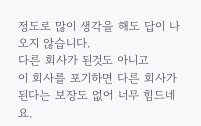정도로 많이 생각을 해도 답이 나오지 않습니다.
다른 회사가 된것도 아니고
이 회사를 포기하면 다른 회사가 된다는 보장도 없어 너무 힘드네요.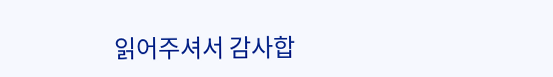읽어주셔서 감사합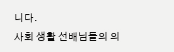니다.
사회 생활 선배님들의 의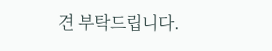견 부탁드립니다.